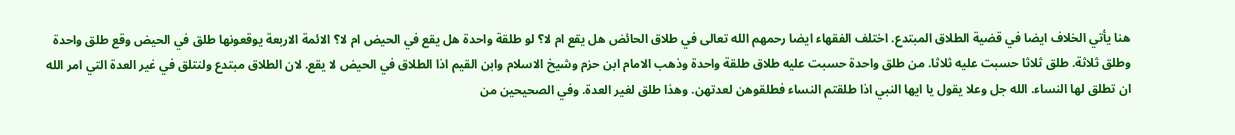هنا يأتي الخلاف ايضا في قضية الطلاق المبتدع. اختلف الفقهاء ايضا رحمهم الله تعالى في طلاق الحائض هل يقع ام لا؟ لو طلقة واحدة هل يقع في الحيض ام لا؟ الائمة الاربعة يوقعونها طلق في الحيض وقع طلق واحدة وطلق ثلاثة. طلق ثلاثا حسبت عليه ثلاثا. من طلق واحدة حسبت عليه طلاق طلقة واحدة وذهب الامام ابن حزم وشيخ الاسلام وابن القيم اذا الطلاق في الحيض لا يقع. لان الطلاق مبتدع ولنتلق في غير العدة التي امر الله ان تطلق لها النساء. الله جل وعلا يقول يا ايها النبي اذا طلقتم النساء فطلقوهن لعدتهن. وهذا طلق لغير العدة. وفي الصحيحين من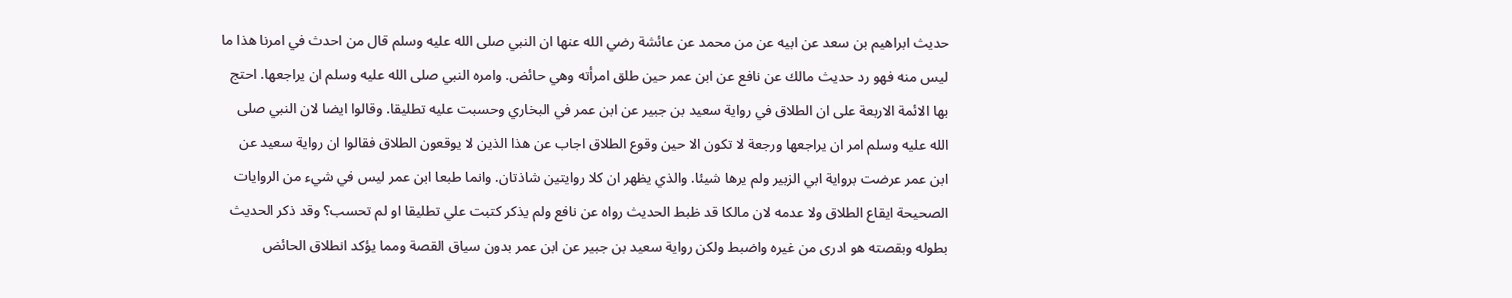حديث ابراهيم بن سعد عن ابيه عن من محمد عن عائشة رضي الله عنها ان النبي صلى الله عليه وسلم قال من احدث في امرنا هذا ما ليس منه فهو رد حديث مالك عن نافع عن ابن عمر حين طلق امرأته وهي حائض. وامره النبي صلى الله عليه وسلم ان يراجعها. احتج بها الائمة الاربعة على ان الطلاق في رواية سعيد بن جبير عن ابن عمر في البخاري وحسبت عليه تطليقا. وقالوا ايضا لان النبي صلى الله عليه وسلم امر ان يراجعها ورجعة لا تكون الا حين وقوع الطلاق اجاب عن هذا الذين لا يوقعون الطلاق فقالوا ان رواية سعيد عن ابن عمر عرضت برواية ابي الزبير ولم يرها شيئا. والذي يظهر ان كلا روايتين شاذتان. وانما طبعا ابن عمر ليس في شيء من الروايات الصحيحة ايقاع الطلاق ولا عدمه لان مالكا قد ظبط الحديث رواه عن نافع ولم يذكر كتبت علي تطليقا او لم تحسب؟ وقد ذكر الحديث بطوله وبقصته هو ادرى من غيره واضبط ولكن رواية سعيد بن جبير عن ابن عمر بدون سياق القصة ومما يؤكد انطلاق الحائض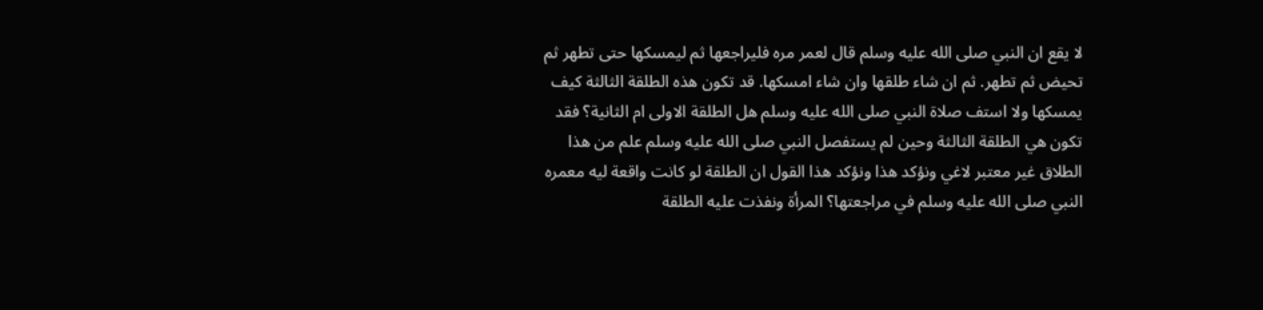لا يقع ان النبي صلى الله عليه وسلم قال لعمر مره فليراجعها ثم ليمسكها حتى تطهر ثم تحيض ثم تطهر. ثم ان شاء طلقها وان شاء امسكها. قد تكون هذه الطلقة الثالثة كيف يمسكها ولا استف صلاة النبي صلى الله عليه وسلم هل الطلقة الاولى ام الثانية؟ فقد تكون هي الطلقة الثالثة وحين لم يستفصل النبي صلى الله عليه وسلم علم من هذا الطلاق غير معتبر لاغي ونؤكد هذا ونؤكد هذا القول ان الطلقة لو كانت واقعة ليه معمره النبي صلى الله عليه وسلم في مراجعتها؟ المرأة ونفذت عليه الطلقة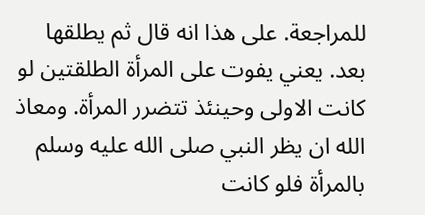للمراجعة. على هذا انه قال ثم يطلقها بعد. يعني يفوت على المرأة الطلقتين لو كانت الاولى وحينئذ تتضرر المرأة. ومعاذ الله ان يظر النبي صلى الله عليه وسلم بالمرأة فلو كانت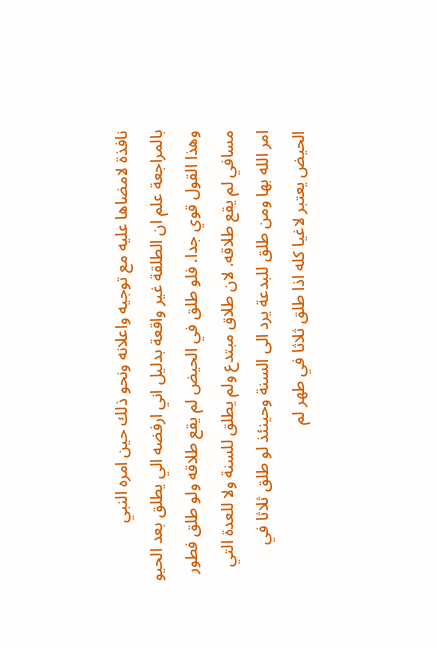نافذة لامضاها عليه مع توجيه واعلانه ونحو ذلك حين امره النبي بالمراجعة علم ان الطلقة غير واقعة بدليل اني ارفضه الي يطلق بعد الحيو وهذا القول قوي جدا. فلو طلق في الحيض لم يقع طلاقه ولو طلق فطور مسافي لم يقع طلاقه. لان طلاق مبتدع ولم يطلق للسنة ولا للعدة التي امر الله بها ومن طلق للبدعة يرد الى السنة وحينئذ لو طلق ثلاثا في الحيض يعتبر لاغيا كله اذا طلق ثلاثا في طهر لم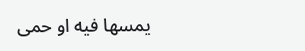يمسها فيه او حمى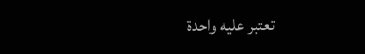تعتبر عليه واحدة